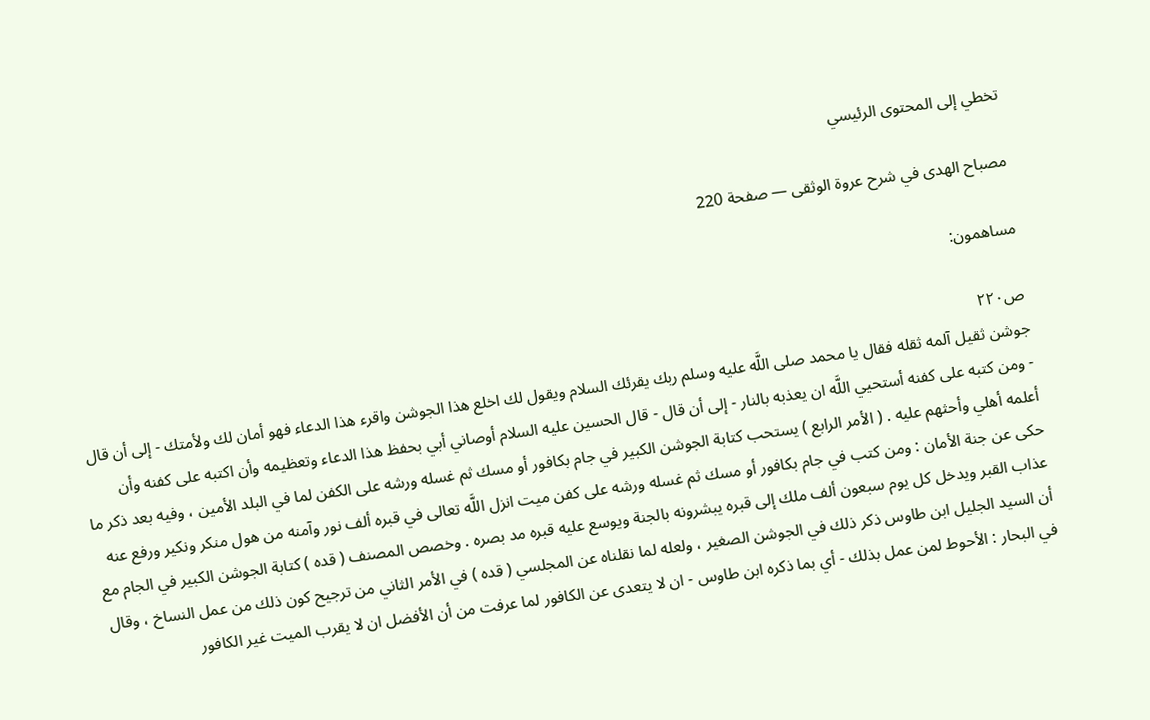تخطي إلى المحتوى الرئيسي

مصباح الهدى في شرح عروة الوثقى — صفحة 220

مساهمون:

ص٢٢٠
جوشن ثقيل آلمه ثقله فقال يا محمد صلى اللَّه عليه وسلم ربك يقرئك السلام ويقول لك اخلع هذا الجوشن واقرء هذا الدعاء فهو أمان لك ولأمتك - إلى أن قال - ومن كتبه على كفنه أستحيي اللَّه ان يعذبه بالنار - إلى أن قال - قال الحسين عليه السلام أوصاني أبي بحفظ هذا الدعاء وتعظيمه وأن اكتبه على كفنه وأن أعلمه أهلي وأحثهم عليه . ( الأمر الرابع ) يستحب كتابة الجوشن الكبير في جام بكافور أو مسك ثم غسله ورشه على الكفن لما في البلد الأمين ، وفيه بعد ذكر ما حكى عن جنة الأمان : ومن كتب في جام بكافور أو مسك ثم غسله ورشه على كفن ميت انزل اللَّه تعالى في قبره ألف نور وآمنه من هول منكر ونكير ورفع عنه عذاب القبر ويدخل كل يوم سبعون ألف ملك إلى قبره يبشرونه بالجنة ويوسع عليه قبره مد بصره . وخصص المصنف ( قده ) كتابة الجوشن الكبير في الجام مع أن السيد الجليل ابن طاوس ذكر ذلك في الجوشن الصغير ، ولعله لما نقلناه عن المجلسي ( قده ) في الأمر الثاني من ترجيح كون ذلك من عمل النساخ ، وقال في البحار : الأحوط لمن عمل بذلك - أي بما ذكره ابن طاوس - ان لا يتعدى عن الكافور لما عرفت من أن الأفضل ان لا يقرب الميت غير الكافور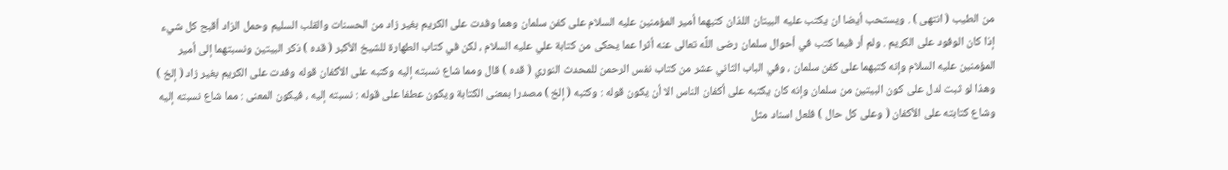من الطيب ( انتهى ) . ويستحب أيضا ان يكتب عليه البيتان اللذان كتبهما أمير المؤمنين عليه السلام على كفن سلمان وهما وفدت على الكريم بغير زاد من الحسنات والقلب السليم وحمل الزاد أقبح كل شيء إذا كان الوفود على الكريم . ولم أر فيما كتب في أحوال سلمان رضى اللَّه تعالى عنه أثرا عما يحكى من كتابة علي عليه السلام ، لكن في كتاب الطهارة للشيخ الأكبر ( قده ) ذكر البيتين ونسبتهما إلى أمير المؤمنين عليه السلام وإنه كتبهما على كفن سلمان ، وفي الباب الثاني عشر من كتاب نفس الرحمن للمحدث النوري ( قده ) قال ومما شاع نسبته إليه وكتبه على الأكفان قوله وفدت على الكريم بغير زاد ( إلخ ) وهذا لو ثبت لدل على كون البيتين من سلمان وإنه كان يكتبه على أكفان الناس الا أن يكون قوله : وكتبه ( إلخ ) مصدرا بمعنى الكتابة ويكون عطفا على قوله : نسبته إليه ، فيكون المعنى : مما شاع نسبته إليه وشاع كتابته على الأكفان ( وعلى كل حال ) فلعل اسناد مثل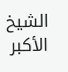الشيخ الأكبر